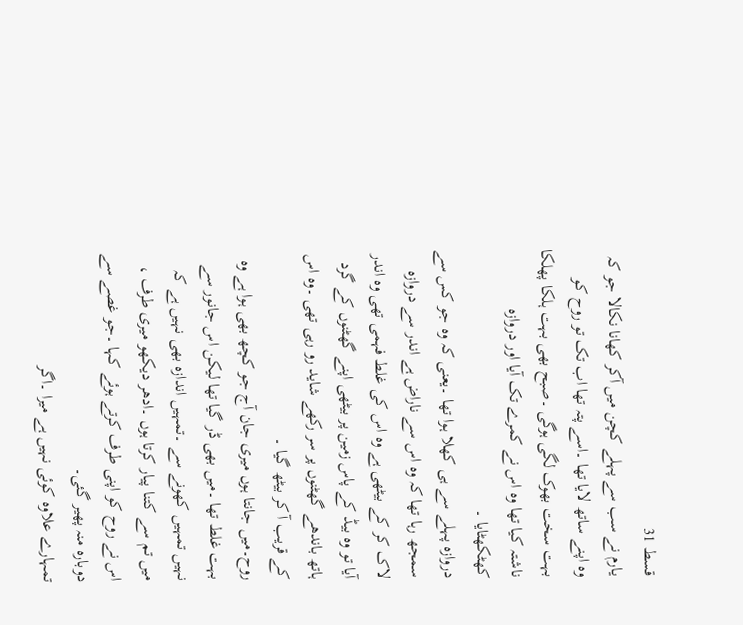قسط 31
یارم نے سب سے پہلے کچن میں آکر کھانا نکالا جو کہ وہ اپنے ساتھ لایا تھا ۔اسے پتہ تھا اب تک تو روح کو بہت سخت بھوک لگی ہوگی ۔صبح بھی بہت ہلکا پھلکا ناشتہ کیا تھا وہ اس نے کمرے تک آیا اور دروازہ کھٹکھٹایا ۔
دروازہ پہلے سے ہی کھلا ہوا تھا ۔یعنی کہ وہ جو کس سے سمجھ رہا تھا کہ وہ اس سے ناراض ہے اندر سے دروازہ لاک کر کے بیٹھی ہے وہ اس کی غلط فہمی تھی وہ اندر آیا تو وہ بیڈ کے پاس زمین پر بیٹھی اپنے گھٹنوں کے گرد ہاتھ باندھے گھٹنوں پر سر رکھے شاید رو رہی تھی ۔وہ اس کے قریب آ کر بیٹھ گیا ۔
روح۔میں جانتا ہوں میری جان آج جو کچھ بھی ہوا ہے وہ بہت غلط تھا ۔میں بھی ڈر گیا تھا لیکن اس جانور سے نہیں تمہیں کھونے سے ۔تمہیں اندازہ بھی نہیں ہے کہ میں تم سے کتنا پیار کرتا ہوں ۔ادھر دیکھو میری طرف ، اس نے روح کو اپنی طرف کرتے ہوئے کہا ۔جو غصے سے دوبارہ منہ پھیر گئی۔
تمہارے علاوہ کوئی نہیں ہے میرا ۔اگر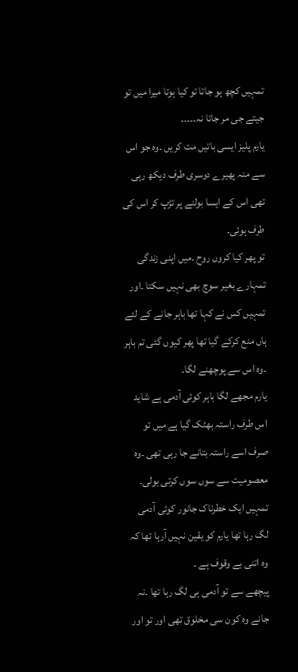تمہیں کچھ ہو جاتا تو کیا ہوتا میرا میں تو جیتے جی مر جاتا نہ۔۔۔۔۔
یارم پلیز ایسی باتیں مت کریں ۔وہ جو اس سے منہ پھیرے دوسری طرف دیکھ رہی تھی اس کے ایسا بولنے پر تڑپ کر اس کی طرف ہوئی۔
تو پھر کیا کروں روح ۔میں اپنی زندگی تمہارے بغیر سوچ بھی نہیں سکتا ۔اور تمہیں کس نے کہا تھا باہر جانے کے لئے ہاں منع کرکے گیا تھا پھر کیوں گئی تم باہر ۔وہ اس سے پوچھنے لگا۔
یارم مجھے لگا باہر کوئی آدمی ہے شاید اس طرف راستہ بھٹک گیا ہے میں تو صرف اسے راستہ بتانے جا رہی تھی ۔وہ معصومیت سے سوں سوں کرتی بولی۔
تمہیں ایک خطرناک جانور کوئی آدمی لگ رہا تھا یارم کو یقین نہیں آرہا تھا کہ وہ اتنی بے وقوف ہے ۔
پیچھے سے تو آدمی ہی لگ رہا تھا ۔نہ جانے وہ کون سی مخلوق تھی اور تو اور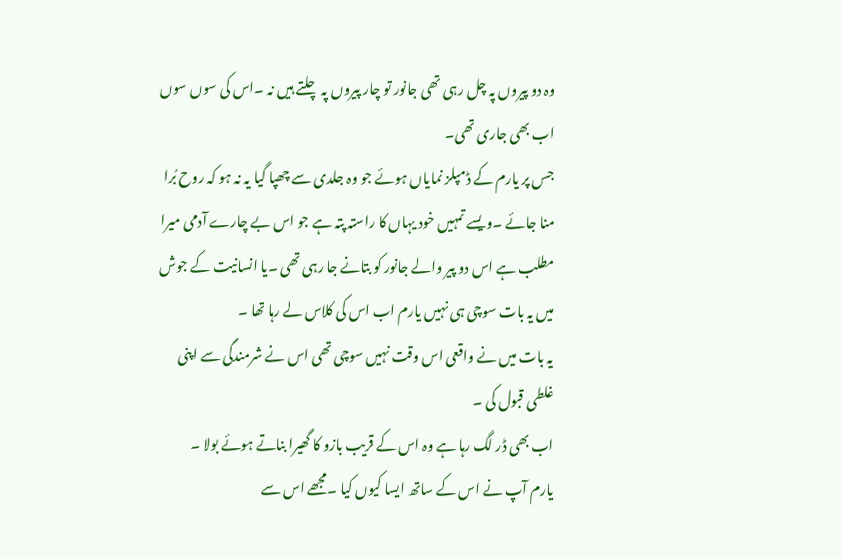وہ دو پیروں پہ چل رہی تھی جانور تو چار پیروں پہ چلتے ہیں نہ ۔اس کی سوں سوں اب بھی جاری تھی۔
جس پر یارم کے ڈمپلز نمایاں ہوئے جو وہ جلدی سے چھپا گیا یہ نہ ہو کہ روح بُرا منا جائے ۔ویسے تمہیں خود یہاں کا راستہ پتہ ہے جو اس بے چارے آدمی میرا مطلب ہے اس دو پیر والے جانور کو بتانے جا رہی تھی ۔یا انسانیت کے جوش میں یہ بات سوچی ہی نہیں یارم اب اس کی کلاس لے رہا تھا ۔
یہ بات میں نے واقعی اس وقت نہیں سوچی تھی اس نے شرمندگی سے اپنی غلطی قبول کی ۔
اب بھی ڈر لگ رہا ہے وہ اس کے قریب بازو کا گھیرا بناتے ہوئے بولا ۔
یارم آپ نے اس کے ساتھ ایسا کیوں کیا ۔مجھے اس سے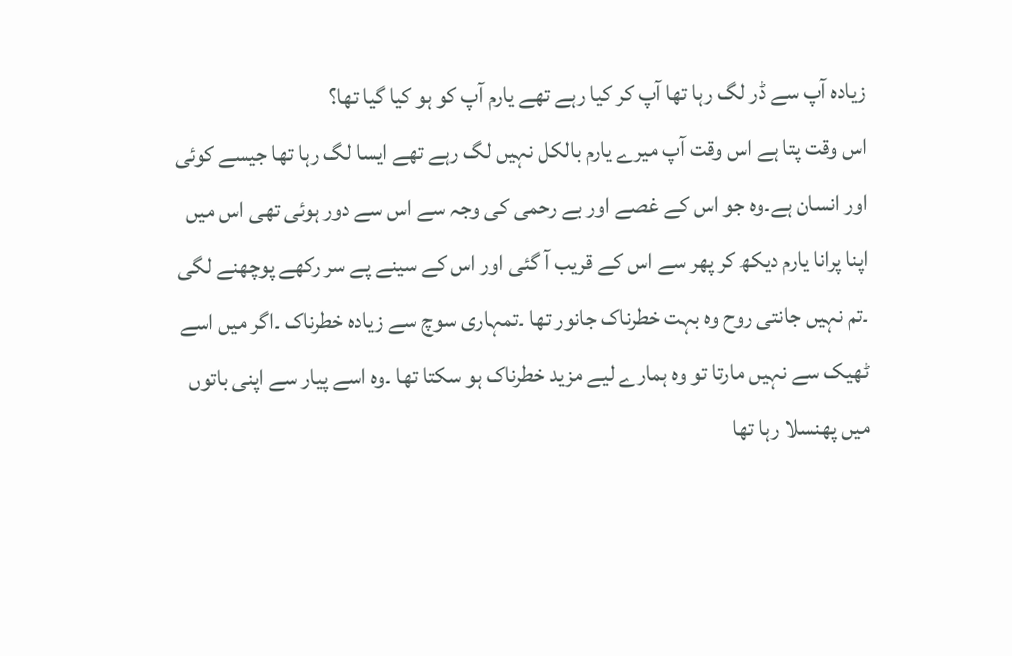زیادہ آپ سے ڈر لگ رہا تھا آپ کر کیا رہے تھے یارم آپ کو ہو کیا گیا تھا؟
اس وقت پتا ہے اس وقت آپ میرے یارم بالکل نہیں لگ رہے تھے ایسا لگ رہا تھا جیسے کوئی اور انسان ہے۔وہ جو اس کے غصے اور بے رحمی کی وجہ سے اس سے دور ہوئی تھی اس میں اپنا پرانا یارم دیکھ کر پھر سے اس کے قریب آ گئی اور اس کے سینے پے سر رکھے پوچھنے لگی ۔تم نہیں جانتی روح وہ بہت خطرناک جانور تھا ۔تمہاری سوچ سے زیادہ خطرناک ۔اگر میں اسے ٹھیک سے نہیں مارتا تو وہ ہمارے لیے مزید خطرناک ہو سکتا تھا ۔وہ اسے پیار سے اپنی باتوں میں پھنسلا رہا تھا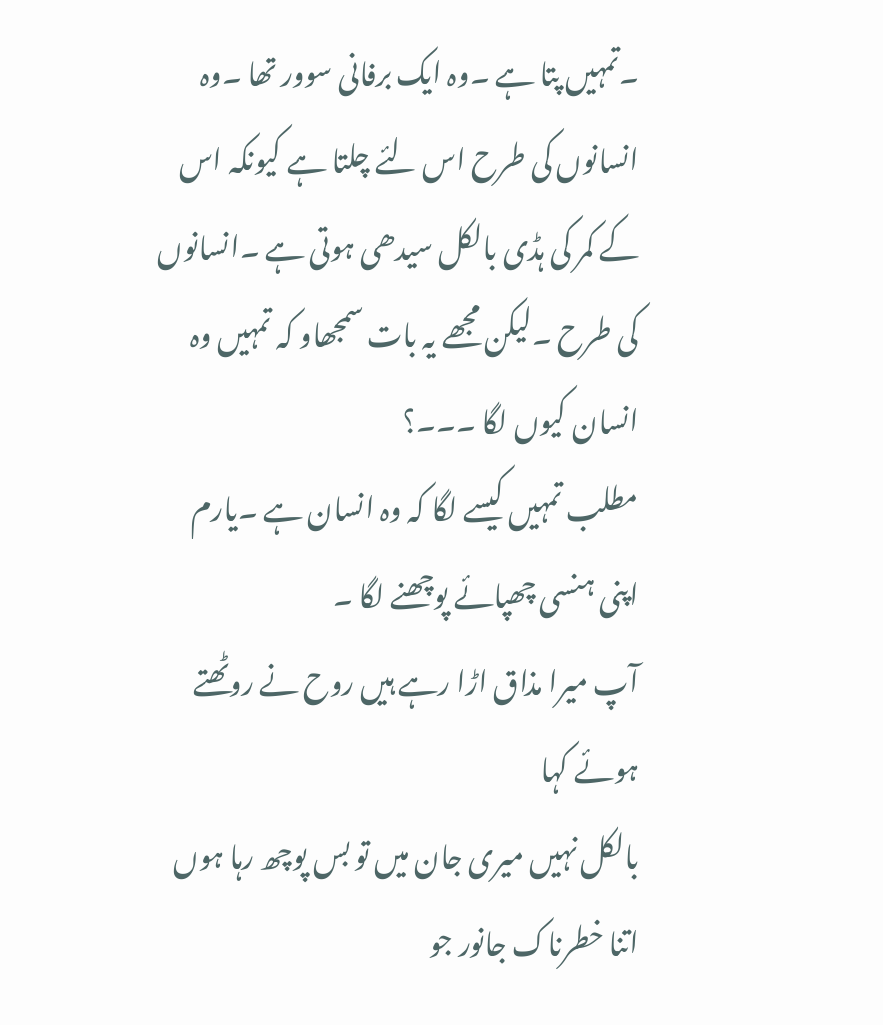۔تمہیں پتا ہے ۔وہ ایک برفانی سوور تھا ۔وہ انسانوں کی طرح اس لئے چلتا ہے کیونکہ اس کے کمر کی ہڈی بالکل سیدھی ہوتی ہے ۔انسانوں کی طرح ۔لیکن مجھے یہ بات سمجھاو کہ تمہیں وہ انسان کیوں لگا ۔۔۔؟
مطلب تمہیں کیسے لگا کہ وہ انسان ہے ۔یارم اپنی ہنسی چھپائے پوچھنے لگا ۔
آپ میرا مذاق اڑا رہے ہیں روح نے روٹھتے ہوئے کہا
بالکل نہیں میری جان میں تو بس پوچھ رہا ہوں اتنا خطرناک جانور جو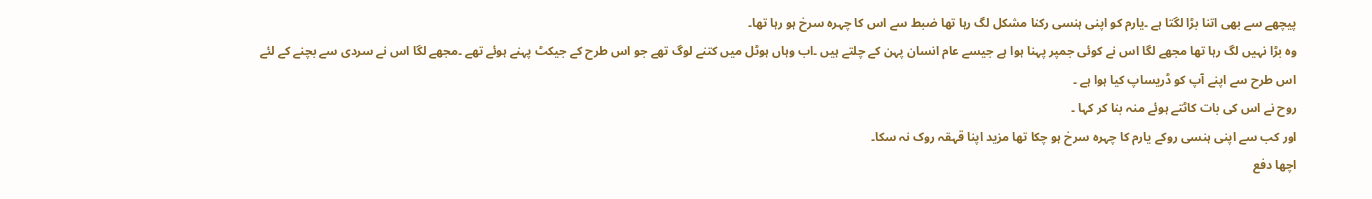پیچھے سے بھی اتنا بڑا لگتا ہے ۔یارم کو اپنی ہنسی رکنا مشکل لگ رہا تھا ضبط سے اس کا چہرہ سرخ ہو رہا تھا۔
وہ بڑا نہیں لگ رہا تھا مجھے لگا اس نے کوئی جمپر پہنا ہوا ہے جیسے عام انسان پہن کے چلتے ہیں ۔اب وہاں ہوٹل میں کتنے لوگ تھے جو اس طرح کے جیکٹ پہنے ہوئے تھے ۔مجھے لگا اس نے سردی سے بچنے کے لئے اس طرح سے اپنے آپ کو ڈریساپ کیا ہوا ہے ۔
روح نے اس کی بات کاٹتے ہوئے منہ بنا کر کہا ۔
اور کب سے اپنی ہنسی روکے یارم کا چہرہ سرخ ہو چکا تھا مزید اپنا قہقہ روک نہ سکا۔
اچھا دفع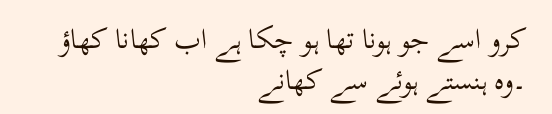کرو اسے جو ہونا تھا ہو چکا ہے اب کھانا کھاؤ ۔وہ ہنستے ہوئے سے کھانے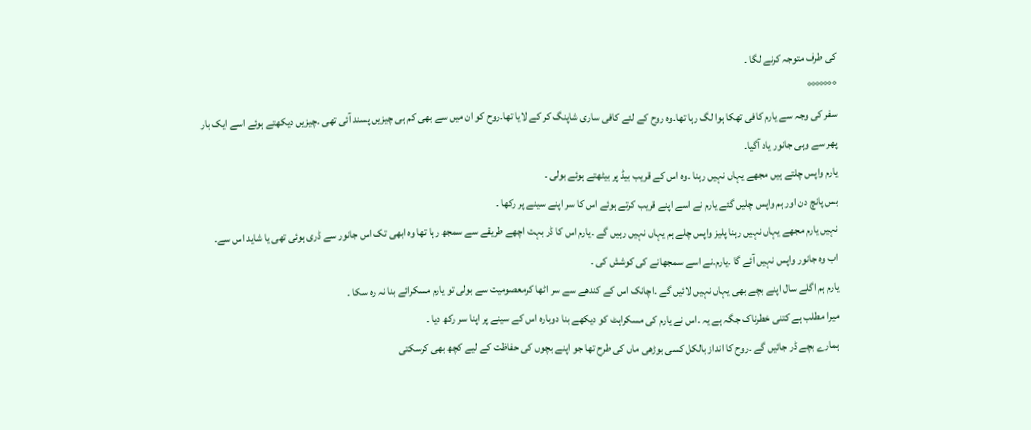کی طرف متوجہ کرنے لگا ۔
°°°°°°°
سفر کی وجہ سے یارم کافی تھکا ہوا لگ رہا تھا۔وہ روح کے لئے کافی ساری شاپنگ کر کے لایا تھا۔روح کو ان میں سے بھی کم ہی چیزیں پسند آئی تھی ۔چیزیں دیکھتے ہوئے اسے ایک بار پھر سے وہی جانور یاد آگیا۔
یارم واپس چلتے ہیں مجھے یہاں نہیں رہنا ۔وہ اس کے قریب بیڈ پر بیٹھتے ہوئے بولی ۔
بس پانچ دن اور ہم واپس چلیں گئے یارم نے اسے اپنے قریب کرتے ہوئے اس کا سر اپنے سینے پر رکھا ۔
نہیں یارم مجھے یہاں نہیں رہنا پلیز واپس چلے ہم یہاں نہیں رہیں گے ۔یارم اس کا ڈر بہت اچھے طریقے سے سمجھ رہا تھا وہ ابھی تک اس جانور سے ڈری ہوئی تھی یا شاید اس سے۔
اب وہ جانور واپس نہیں آئے گا ۔یارم۔نے اسے سمجھانے کی کوشش کی ۔
یارم ہم اگلے سال اپنے بچے بھی یہاں نہیں لائیں گے ۔اچانک اس کے کندھے سے سر اٹھا کرمعصومیت سے بولی تو یارم مسکرائے بنا نہ رہ سکا ۔
میرا مطلب ہے کتنی خطرناک جگہ ہے یہ ۔اس نے یارم کی مسکراہٹ کو دیکھے بنا دوبارہ اس کے سینے پر اپنا سر رکھ دیا ۔
ہمارے بچے ڈر جائیں گے ۔روح کا انداز بالکل کسی بوڑھی ماں کی طرح تھا جو اپنے بچوں کی حفاظت کے لیے کچھ بھی کرسکتی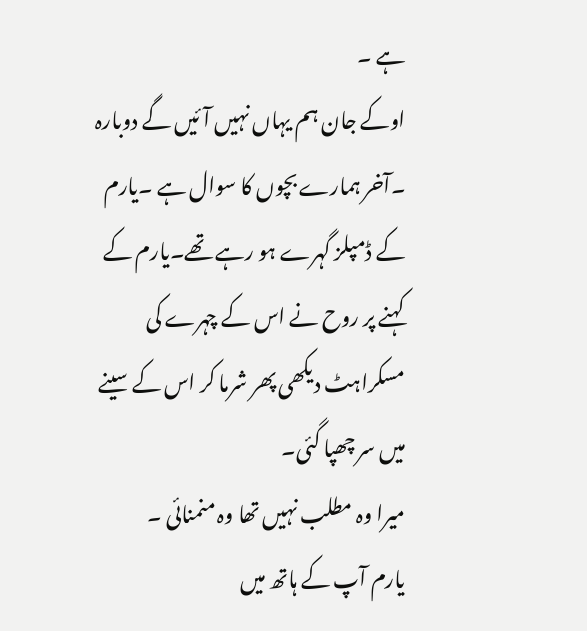ہے ۔
اوکے جان ہم یہاں نہیں آئیں گے دوبارہ ۔آخر ہمارے بچوں کا سوال ہے ۔یارم کے ڈمپلز گہرے ہو رہے تھے۔یارم کے کہنے پر روح نے اس کے چہرے کی مسکراہٹ دیکھی پھر شرما کر اس کے سینے میں سر چھپا گئی۔
میرا وہ مطلب نہیں تھا وہ منمنائی ۔
یارم آپ کے ہاتھ میں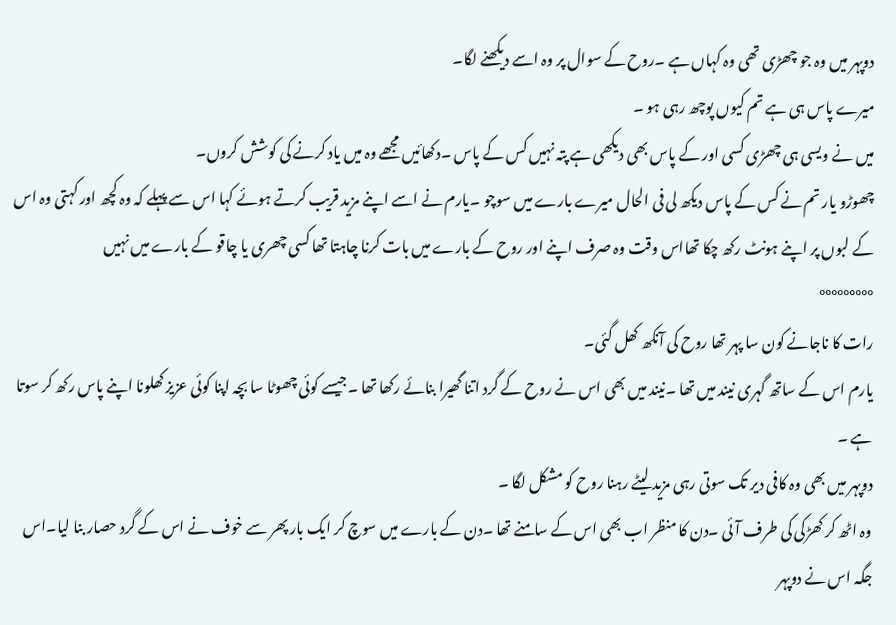دوپہر میں وہ جو چھڑی تھی وہ کہاں ہے ۔روح کے سوال پر وہ اسے دیکھنے لگا۔
میرے پاس ہی ہے تم کیوں پوچھ رہی ہو ۔
میں نے ویسی ہی چھڑی کسی اور کے پاس بھی دیکھی ہے پتہ نہیں کس کے پاس ۔دکھائیں مجھے وہ میں یاد کرنے کی کوشش کروں۔
چھوڑو یار تم نے کس کے پاس دیکھ لی فی الحال میرے بارے میں سوچو ۔یارم نے اسے اپنے مزید قریب کرتے ہوئے کہا اس سے پہلے کہ وہ کچھ اور کہتی وہ اس کے لبوں پر اپنے ہونٹ رکھ چکا تھااس وقت وہ صرف اپنے اور روح کے بارے میں بات کرنا چاہتا تھا کسی چھری یا چاقو کے بارے میں نہیں
°°°°°°°°°
رات کا ناجانے کون سا پہر تھا روح کی آنکھ کھل گئی۔
یارم اس کے ساتھ گہری نیند میں تھا ۔نیند میں بھی اس نے روح کے گرد اتنا گھیرا بنائے رکھا تھا ۔جیسے کوئی چھوٹا سا بچہ اپنا کوئی عزیز کھلونا اپنے پاس رکھ کر سوتا ہے ۔
دوپہر میں بھی وہ کافی دیر تک سوتی رہی مزید لیٹے رہنا روح کو مشکل لگا ۔
وہ اٹھ کر کھڑکی کی طرف آئی ۔دن کا منظر اب بھی اس کے سامنے تھا ۔دن کے بارے میں سوچ کر ایک بار پھر سے خوف نے اس کے گرد حصار بنا لیا۔اس جگہ اس نے دوپہر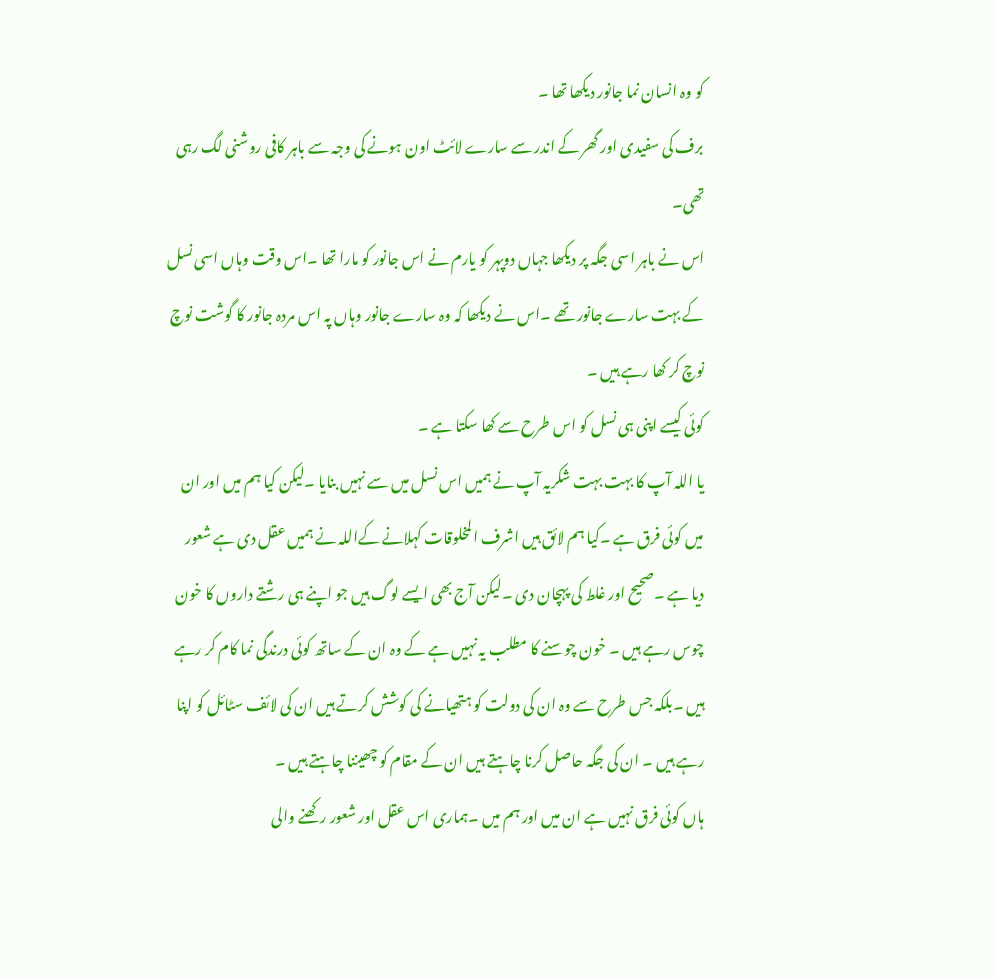کو وہ انسان نما جانور دیکھا تھا ۔
برف کی سفیدی اور گھر کے اندر سے سارے لائٹ اون ہونے کی وجہ سے باہر کافی روشنی لگ رہی تھی۔
اس نے باہر اسی جگہ پر دیکھا جہاں دوپہر کو یارم نے اس جانور کو مارا تھا ۔اس وقت وہاں اسی نسل کے بہت سارے جانور تھے ۔اس نے دیکھا کہ وہ سارے جانور وہاں پہ اس مردہ جانور کا گوشت نوچ نوچ کر کھا رہے ہیں ۔
کوئی کیسے اپنی ہی نسل کو اس طرح سے کھا سکتا ہے ۔
یا اللہ آپ کا بہت بہت شکریہ آپ نے ہمیں اس نسل میں سے نہیں بنایا ۔لیکن کیا ہم میں اور ان میں کوئی فرق ہے ۔کیا ہم لائق ہیں اشرف المخلوقات کہلانے کےاللہ نے ہمیں عقل دی ہے شعور دیا ہے ۔صحیح اور غلط کی پہچان دی ۔لیکن آج بھی ایسے لوگ ہیں جو اپنے ہی رشتے داروں کا خون چوس رہے ہیں ۔ خون چوسنے کا مطلب یہ نہیں ہے کے وہ ان کے ساتھ کوئی درندگی نما کام کر رہے ہیں ۔بلکہ جس طرح سے وہ ان کی دولت کو ہتھیانے کی کوشش کرتے ہیں ان کی لائف سٹائل کو اپنا رہے ہیں ۔ ان کی جگہ حاصل کرنا چاہتے ہیں ان کے مقام کو چھیننا چاہتے ہیں ۔
ہاں کوئی فرق نہیں ہے ان میں اور ہم میں ۔ہماری اس عقل اور شعور رکھنے والی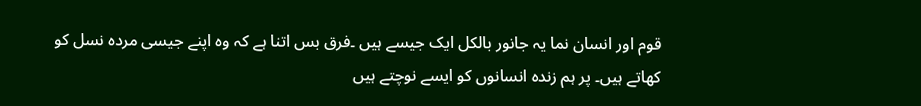قوم اور انسان نما یہ جانور بالکل ایک جیسے ہیں ۔فرق بس اتنا ہے کہ وہ اپنے جیسی مردہ نسل کو کھاتے ہیں۔ پر ہم زندہ انسانوں کو ایسے نوچتے ہیں